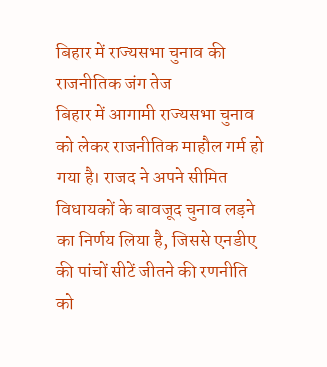बिहार में राज्यसभा चुनाव की राजनीतिक जंग तेज
बिहार में आगामी राज्यसभा चुनाव को लेकर राजनीतिक माहौल गर्म हो गया है। राजद ने अपने सीमित विधायकों के बावजूद चुनाव लड़ने का निर्णय लिया है, जिससे एनडीए की पांचों सीटें जीतने की रणनीति को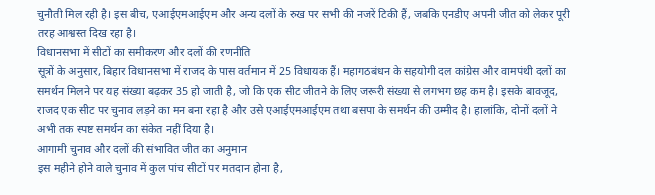चुनौती मिल रही है। इस बीच, एआईएमआईएम और अन्य दलों के रुख पर सभी की नजरें टिकी हैं, जबकि एनडीए अपनी जीत को लेकर पूरी तरह आश्वस्त दिख रहा है।
विधानसभा में सीटों का समीकरण और दलों की रणनीति
सूत्रों के अनुसार, बिहार विधानसभा में राजद के पास वर्तमान में 25 विधायक हैं। महागठबंधन के सहयोगी दल कांग्रेस और वामपंथी दलों का समर्थन मिलने पर यह संख्या बढ़कर 35 हो जाती है, जो कि एक सीट जीतने के लिए जरूरी संख्या से लगभग छह कम है। इसके बावजूद, राजद एक सीट पर चुनाव लड़ने का मन बना रहा है और उसे एआईएमआईएम तथा बसपा के समर्थन की उम्मीद है। हालांकि, दोनों दलों ने अभी तक स्पष्ट समर्थन का संकेत नहीं दिया है।
आगामी चुनाव और दलों की संभावित जीत का अनुमान
इस महीने होने वाले चुनाव में कुल पांच सीटों पर मतदान होना है,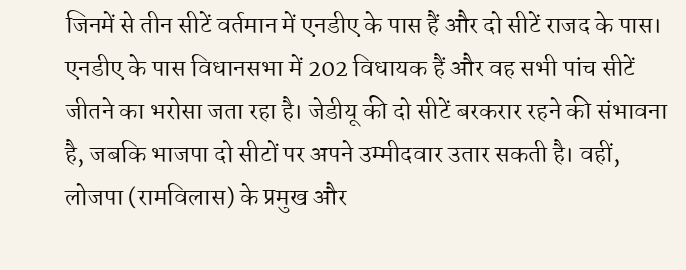जिनमें से तीन सीटें वर्तमान में एनडीए के पास हैं और दो सीटें राजद के पास। एनडीए के पास विधानसभा में 202 विधायक हैं और वह सभी पांच सीटें जीतने का भरोसा जता रहा है। जेडीयू की दो सीटें बरकरार रहने की संभावना है, जबकि भाजपा दो सीटों पर अपने उम्मीदवार उतार सकती है। वहीं, लोजपा (रामविलास) के प्रमुख और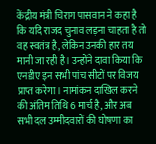केंद्रीय मंत्री चिराग पासवान ने कहा है कि यदि राजद चुनाव लड़ना चाहता है तो वह स्वतंत्र है, लेकिन उनकी हार तय मानी जा रही है। उन्होंने दावा किया कि एनडीए इन सभी पांच सीटों पर विजय प्राप्त करेगा। नामांकन दाखिल करने की अंतिम तिथि 6 मार्च है, और अब सभी दल उम्मीदवारों की घोषणा का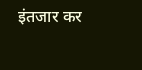इंतजार कर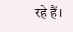रहे हैं।